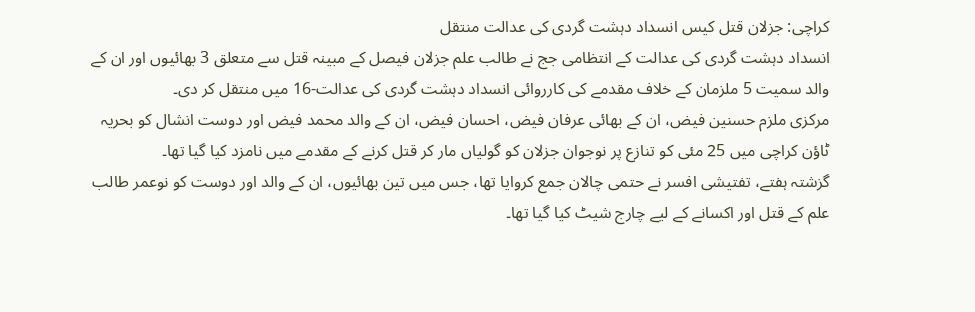کراچی: جزلان قتل کیس انسداد دہشت گردی کی عدالت منتقل
انسداد دہشت گردی کی عدالت کے انتظامی جج نے طالب علم جزلان فیصل کے مبینہ قتل سے متعلق 3 بھائیوں اور ان کے والد سمیت 5 ملزمان کے خلاف مقدمے کی کارروائی انسداد دہشت گردی کی عدالت-16 میں منتقل کر دی۔
مرکزی ملزم حسنین فیض، ان کے بھائی عرفان فیض، احسان فیض، ان کے والد محمد فیض اور دوست انشال کو بحریہ ٹاؤن کراچی میں 25 مئی کو تنازع پر نوجوان جزلان کو گولیاں مار کر قتل کرنے کے مقدمے میں نامزد کیا گیا تھا۔
گزشتہ ہفتے، تفتیشی افسر نے حتمی چالان جمع کروایا تھا، جس میں تین بھائیوں، ان کے والد اور دوست کو نوعمر طالب علم کے قتل اور اکسانے کے لیے چارج شیٹ کیا گیا تھا۔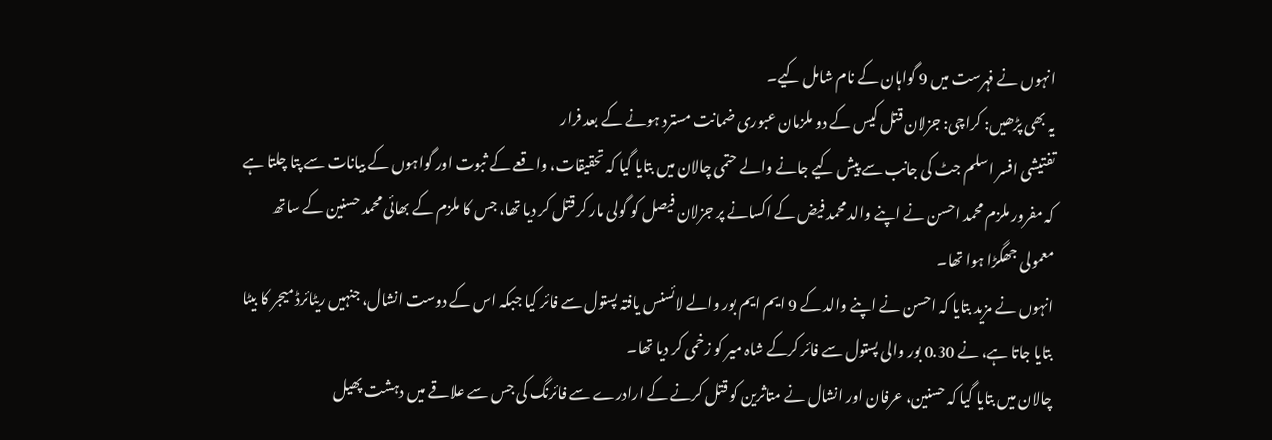انہوں نے فہرست میں 9 گواہان کے نام شامل کیے۔
یہ بھی پڑھیں: کراچی: جزلان قتل کیس کے دو ملزمان عبوری ضمانت مسترد ہونے کے بعد فرار
تفتیشی افسر اسلم جٹ کی جانب سے پیش کیے جانے والے حتمی چالان میں بتایا گیا کہ تحقیقات، واقعے کے ثبوت اور گواہوں کے بیانات سے پتا چلتا ہے کہ مفرور ملزم محمد احسن نے اپنے والد محمد فیض کے اکسانے پر جزلان فیصل کو گولی مار کر قتل کر دیا تھا، جس کا ملزم کے بھائی محمد حسنین کے ساتھ معمولی جھگڑا ہوا تھا۔
انہوں نے مزید بتایا کہ احسن نے اپنے والد کے 9 ایم ایم بور والے لائسنس یافتہ پستول سے فائر کیا جبکہ اس کے دوست انشال، جنہیں ریٹائرڈ میجر کا بیٹا بتایا جاتا ہے، نے 0.30 بور والی پستول سے فائر کرکے شاہ میر کو زخمی کر دیا تھا۔
چالان میں بتایا گیا کہ حسنین، عرفان اور انشال نے متاثرین کو قتل کرنے کے ارادرے سے فائرنگ کی جس سے علاقے میں دہشت پھیل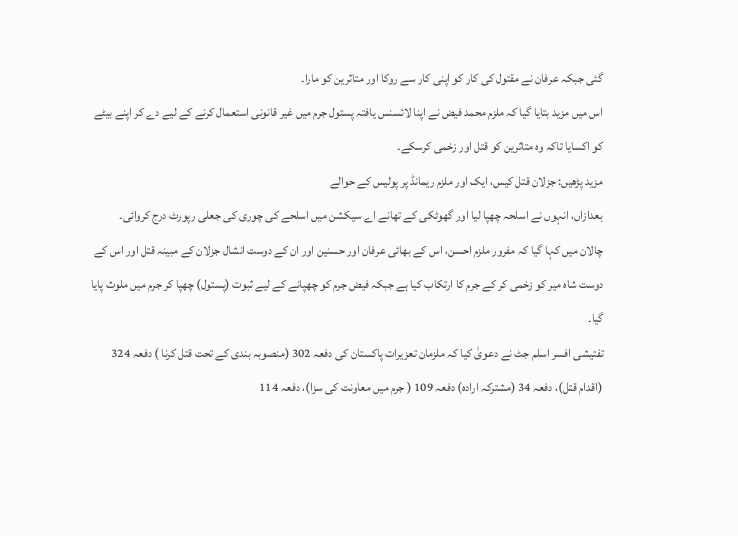گئی جبکہ عرفان نے مقتول کی کار کو اپنی کار سے روکا اور متاثرین کو مارا۔
اس میں مزید بتایا گیا کہ ملزم محمد فیض نے اپنا لائسنس یافتہ پستول جرم میں غیر قانونی استعمال کرنے کے لیے دے کر اپنے بیٹے کو اکسایا تاکہ وہ متاثرین کو قتل اور زخمی کرسکے۔
مزید پڑھیں: جزلان قتل کیس، ایک اور ملزم ریمانڈ پر پولیس کے حوالے
بعدازاں، انہوں نے اسلحہ چھپا لیا اور گھوٹکی کے تھانے اے سیکشن میں اسلحے کی چوری کی جعلی رپورٹ درج کروائی۔
چالان میں کہا گیا کہ مفرور ملزم احسن، اس کے بھائی عرفان اور حسنین اور ان کے دوست انشال جزلان کے مبینہ قتل اور اس کے دوست شاہ میر کو زخمی کر کے جرم کا ارتکاب کیا ہے جبکہ فیض جرم کو چھپانے کے لیے ثبوت (پستول) چھپا کر جرم میں ملوث پایا گیا۔
تفتیشی افسر اسلم جٹ نے دعویٰ کیا کہ ملزمان تعزیرات پاکستان کی دفعہ 302 (منصوبہ بندی کے تحت قتل کرنا ) دفعہ 324 (اقدام قتل)، دفعہ 34 (مشترکہ ارادہ) دفعہ 109 ( جرم میں معاونت کی سزا)، دفعہ 114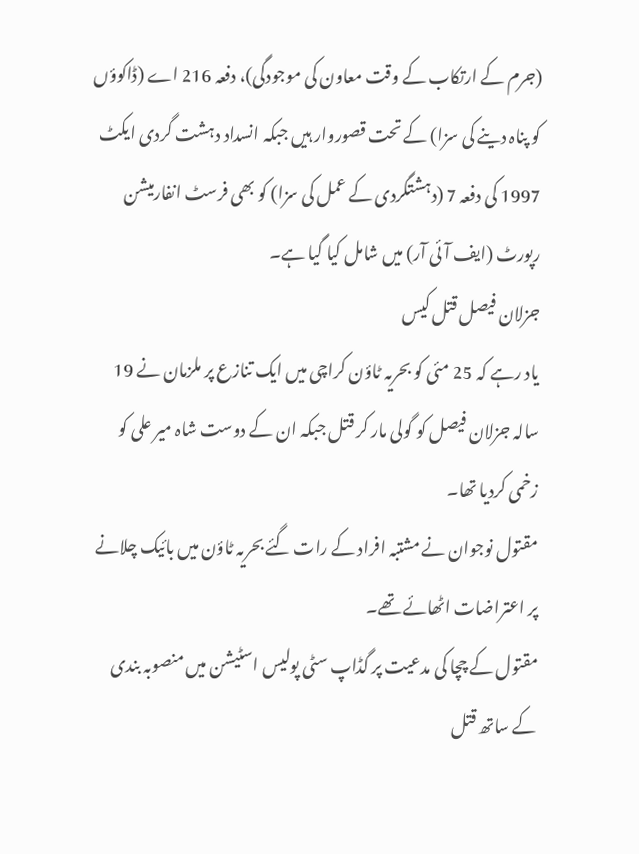(جرم کے ارتکاب کے وقت معاون کی موجودگی)، دفعہ 216 اے (ڈاکوؤں کو پناہ دینے کی سزا) کے تحت قصوروار ہیں جبکہ انسداد دہشت گردی ایکٹ 1997 کی دفعہ 7 (دہشتگردی کے عمل کی سزا) کو بھی فرسٹ انفارمیشن رپورٹ (ایف آئی آر) میں شامل کیا گیا ہے۔
جزلان فیصل قتل کیس
یاد رہے کہ 25 مئی کو بحریہ ٹاؤن کراچی میں ایک تنازع پر ملزمان نے 19 سالہ جزلان فیصل کو گولی مار کر قتل جبکہ ان کے دوست شاہ میر علی کو زخمی کردیا تھا۔
مقتول نوجوان نے مشتبہ افراد کے رات گئے بحریہ ٹاؤن میں بائیک چلانے پر اعتراضات اٹھائے تھے۔
مقتول کے چچا کی مدعیت پر گڈاپ سٹی پولیس اسٹیشن میں منصوبہ بندی کے ساتھ قتل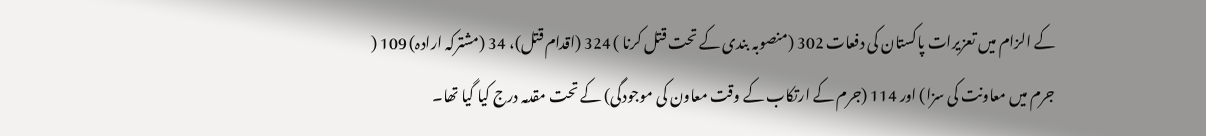کے الزام میں تعزیرات پاکستان کی دفعات 302 (منصوبہ بندی کے تحت قتل کرنا ) 324 (اقدام قتل)، 34 (مشترکہ ارادہ) 109 ( جرم میں معاونت کی سزا) اور 114 (جرم کے ارتکاب کے وقت معاون کی موجودگی) کے تحت مقدمہ درج کیا گیا تھا۔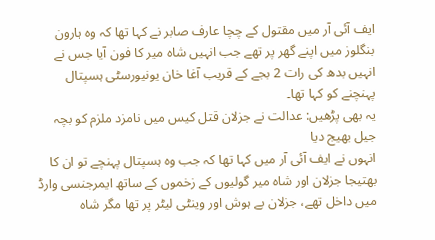ایف آئی آر میں مقتول کے چچا عارف صابر نے کہا تھا کہ وہ ہارون بنگلوز میں اپنے گھر پر تھے جب انہیں شاہ میر کا فون آیا جس نے انہیں بدھ کی رات 2 بجے کے قریب آغا خان یونیورسٹی ہسپتال پہنچنے کو کہا تھا۔
یہ بھی پڑھیں: عدالت نے جزلان قتل کیس میں نامزد ملزم کو بچہ جیل بھیج دیا
انہوں نے ایف آئی آر میں کہا تھا کہ جب وہ ہسپتال پہنچے تو ان کا بھتیجا جزلان اور شاہ میر گولیوں کے زخموں کے ساتھ ایمرجنسی وارڈ میں داخل تھے، جزلان بے ہوش اور وینٹی لیٹر پر تھا مگر شاہ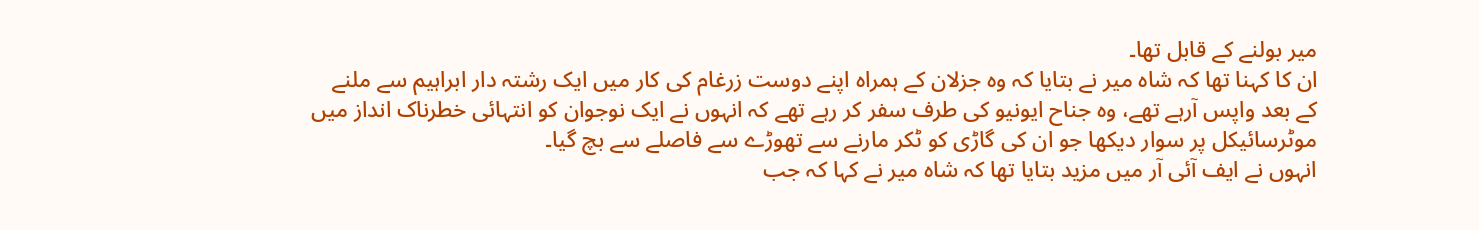میر بولنے کے قابل تھا۔
ان کا کہنا تھا کہ شاہ میر نے بتایا کہ وہ جزلان کے ہمراہ اپنے دوست زرغام کی کار میں ایک رشتہ دار ابراہیم سے ملنے کے بعد واپس آرہے تھے، وہ جناح ایونیو کی طرف سفر کر رہے تھے کہ انہوں نے ایک نوجوان کو انتہائی خطرناک انداز میں موٹرسائیکل پر سوار دیکھا جو ان کی گاڑی کو ٹکر مارنے سے تھوڑے سے فاصلے سے بچ گیا۔
انہوں نے ایف آئی آر میں مزید بتایا تھا کہ شاہ میر نے کہا کہ جب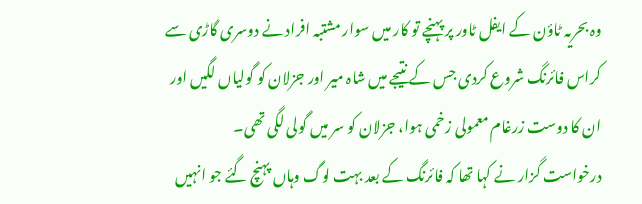وہ بحریہ ٹاؤن کے ایفل ٹاور پر پہنچے تو کار میں سوار مشتبہ افراد نے دوسری گاڑی سے کراس فائرنگ شروع کردی جس کے نتیجے میں شاہ میر اور جزلان کو گولیاں لگیں اور ان کا دوست زرغام معمولی زخمی ہوا، جزلان کو سر میں گولی لگی تھی۔
درخواست گزار نے کہا تھا کہ فائرنگ کے بعد بہت لوگ وہاں پہنچ گئے جو انہیں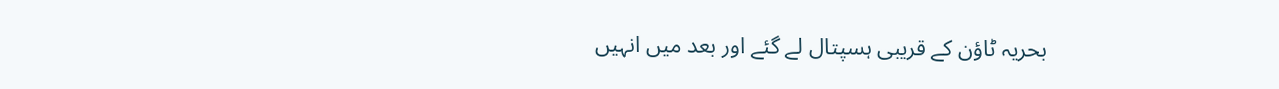بحریہ ٹاؤن کے قریبی ہسپتال لے گئے اور بعد میں انہیں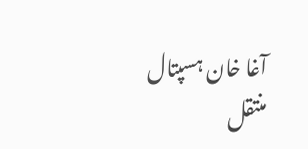آغا خان ہسپتال منتقل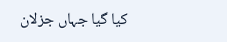کیا گیا جہاں جزلان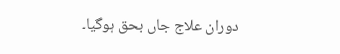دوران علاج جاں بحق ہوگیا۔